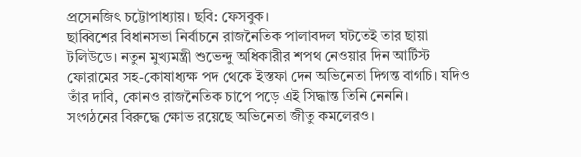প্রসেনজিৎ চট্টোপাধ্যায়। ছবি: ফেসবুক।
ছাব্বিশের বিধানসভা নির্বাচনে রাজনৈতিক পালাবদল ঘটতেই তার ছায়া টলিউডে। নতুন মুখ্যমন্ত্রী শুভেন্দু অধিকারীর শপথ নেওয়ার দিন আর্টিস্ট ফোরামের সহ-কোষাধ্যক্ষ পদ থেকে ইস্তফা দেন অভিনেতা দিগন্ত বাগচি। যদিও তাঁর দাবি, কোনও রাজনৈতিক চাপে পড়ে এই সিদ্ধান্ত তিনি নেননি।
সংগঠনের বিরুদ্ধে ক্ষোভ রয়েছে অভিনেতা জীতু কমলেরও।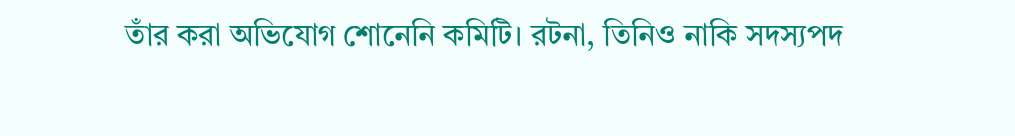তাঁর করা অভিযোগ শোনেনি কমিটি। রটনা, তিনিও নাকি সদস্যপদ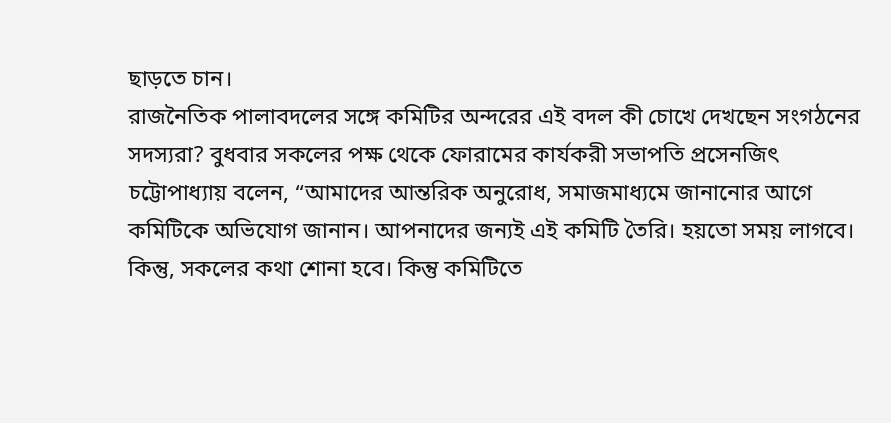ছাড়তে চান।
রাজনৈতিক পালাবদলের সঙ্গে কমিটির অন্দরের এই বদল কী চোখে দেখছেন সংগঠনের সদস্যরা? বুধবার সকলের পক্ষ থেকে ফোরামের কার্যকরী সভাপতি প্রসেনজিৎ চট্টোপাধ্যায় বলেন, “আমাদের আন্তরিক অনুরোধ, সমাজমাধ্যমে জানানোর আগে কমিটিকে অভিযোগ জানান। আপনাদের জন্যই এই কমিটি তৈরি। হয়তো সময় লাগবে। কিন্তু, সকলের কথা শোনা হবে। কিন্তু কমিটিতে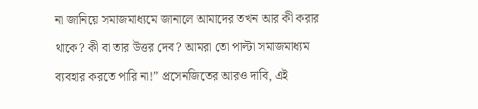না জানিয়ে সমাজমাধ্যমে জানালে আমাদের তখন আর কী করার থাকে? কী বা তার উত্তর দেব? আমরা তো পাল্টা সমাজমাধ্যম ব্যবহার করতে পারি না!” প্রসেনজিতের আরও দাবি, এই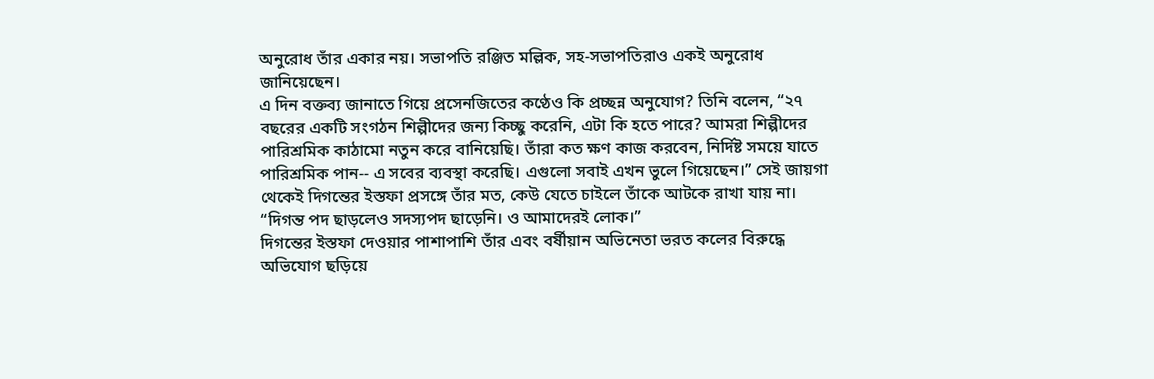অনুরোধ তাঁর একার নয়। সভাপতি রঞ্জিত মল্লিক, সহ-সভাপতিরাও একই অনুরোধ জানিয়েছেন।
এ দিন বক্তব্য জানাতে গিয়ে প্রসেনজিতের কণ্ঠেও কি প্রচ্ছন্ন অনুযোগ? তিনি বলেন, “২৭ বছরের একটি সংগঠন শিল্পীদের জন্য কিচ্ছু করেনি, এটা কি হতে পারে? আমরা শিল্পীদের পারিশ্রমিক কাঠামো নতুন করে বানিয়েছি। তাঁরা কত ক্ষণ কাজ করবেন, নির্দিষ্ট সময়ে যাতে পারিশ্রমিক পান-- এ সবের ব্যবস্থা করেছি। এগুলো সবাই এখন ভুলে গিয়েছেন।” সেই জায়গা থেকেই দিগন্তের ইস্তফা প্রসঙ্গে তাঁর মত, কেউ যেতে চাইলে তাঁকে আটকে রাখা যায় না। “দিগন্ত পদ ছাড়লেও সদস্যপদ ছাড়েনি। ও আমাদেরই লোক।”
দিগন্তের ইস্তফা দেওয়ার পাশাপাশি তাঁর এবং বর্ষীয়ান অভিনেতা ভরত কলের বিরুদ্ধে অভিযোগ ছড়িয়ে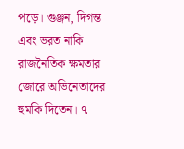পড়ে। গুঞ্জন, দিগন্ত এবং ভরত নাকি রাজনৈতিক ক্ষমতার জোরে অভিনেতাদের হুমকি দিতেন। ৭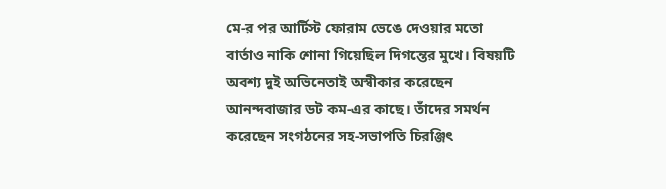মে-র পর আর্টিস্ট ফোরাম ভেঙে দেওয়ার মতো বার্তাও নাকি শোনা গিয়েছিল দিগন্তের মুখে। বিষয়টি অবশ্য দুই অভিনেতাই অস্বীকার করেছেন আনন্দবাজার ডট কম-এর কাছে। তাঁদের সমর্থন করেছেন সংগঠনের সহ-সভাপতি চিরঞ্জিৎ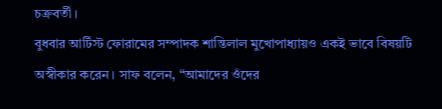চক্রবর্তী।
বুধবার আর্টিস্ট ফোরামের সম্পাদক শান্তিলাল মুখোপাধ্যায়ও একই ভাবে বিষয়টি অস্বীকার করেন। সাফ বলেন, “আমাদের ওঁদের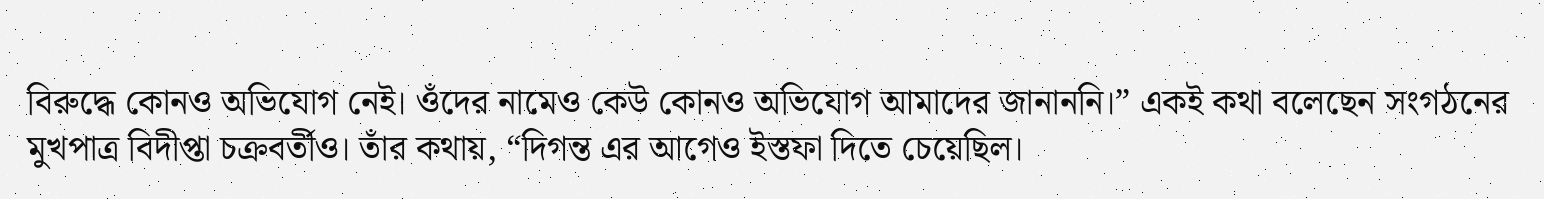বিরুদ্ধে কোনও অভিযোগ নেই। ওঁদের নামেও কেউ কোনও অভিযোগ আমাদের জানাননি।” একই কথা বলেছেন সংগঠনের মুখপাত্র বিদীপ্তা চক্রবর্তীও। তাঁর কথায়, “দিগন্ত এর আগেও ইস্তফা দিতে চেয়েছিল।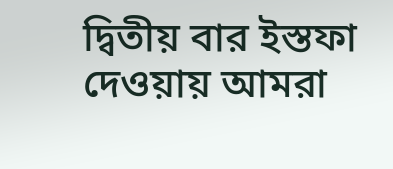দ্বিতীয় বার ইস্তফা দেওয়ায় আমরা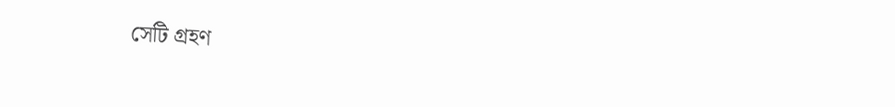সেটি গ্রহণ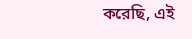করেছি, এই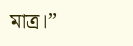মাত্র।”